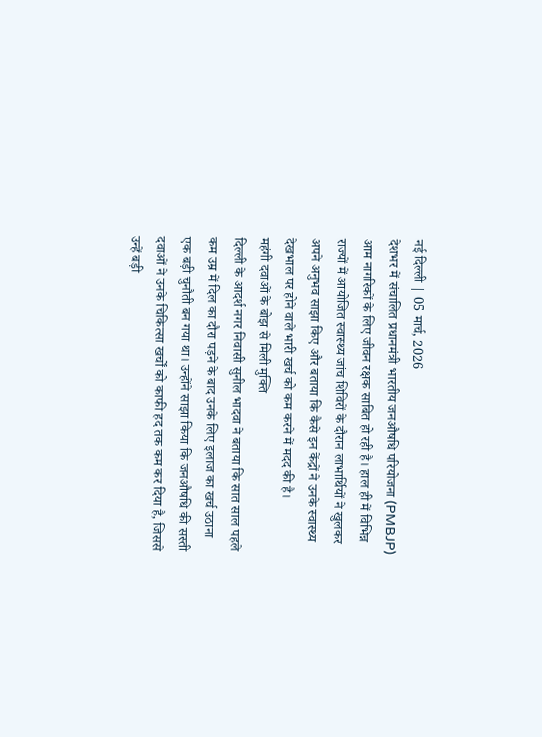नई दिल्ली | 05 मार्च, 2026
देशभर में संचालित प्रधानमंत्री भारतीय जनऔषधि परियोजना (PMBJP) आम नागरिकों के लिए जीवन रक्षक साबित हो रही है। हाल ही में विभिन्न राज्यों में आयोजित स्वास्थ्य जांच शिविरों के दौरान लाभार्थियों ने खुलकर अपने अनुभव साझा किए और बताया कि कैसे इन केंद्रों ने उनके स्वास्थ्य देखभाल पर होने वाले भारी खर्च को कम करने में मदद की है।
महंगी दवाओं के बोझ से मिली मुक्ति
दिल्ली के आदर्श नगर निवासी सुनील भादवा ने बताया कि सात साल पहले कम उम्र में दिल का दौरा पड़ने के बाद उनके लिए इलाज का खर्च उठाना एक बड़ी चुनौती बन गया था। उन्होंने साझा किया कि जनऔषधि की सस्ती दवाओं ने उनके चिकित्सा खर्चों को काफी हद तक कम कर दिया है, जिससे उन्हें बड़ी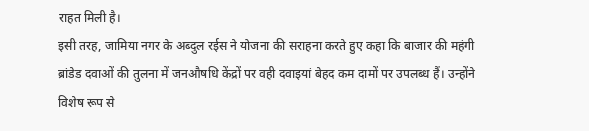राहत मिली है।
इसी तरह, जामिया नगर के अब्दुल रईस ने योजना की सराहना करते हुए कहा कि बाजार की महंगी ब्रांडेड दवाओं की तुलना में जनऔषधि केंद्रों पर वही दवाइयां बेहद कम दामों पर उपलब्ध हैं। उन्होंने विशेष रूप से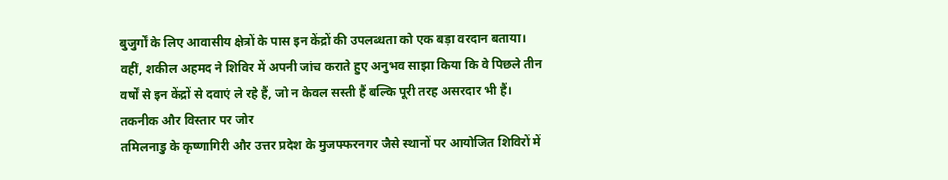बुजुर्गों के लिए आवासीय क्षेत्रों के पास इन केंद्रों की उपलब्धता को एक बड़ा वरदान बताया। वहीं, शकील अहमद ने शिविर में अपनी जांच कराते हुए अनुभव साझा किया कि वे पिछले तीन वर्षों से इन केंद्रों से दवाएं ले रहे हैं, जो न केवल सस्ती हैं बल्कि पूरी तरह असरदार भी हैं।
तकनीक और विस्तार पर जोर
तमिलनाडु के कृष्णागिरी और उत्तर प्रदेश के मुजफ्फरनगर जैसे स्थानों पर आयोजित शिविरों में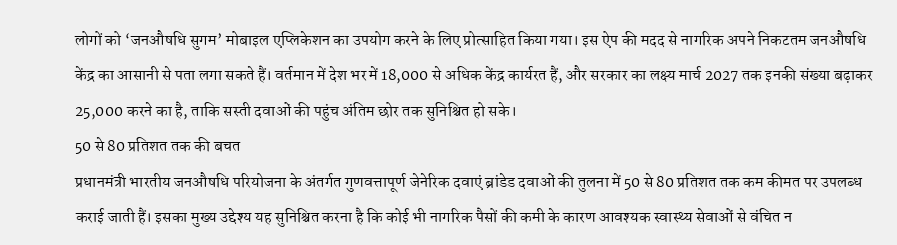लोगों को ‘जनऔषधि सुगम’ मोबाइल एप्लिकेशन का उपयोग करने के लिए प्रोत्साहित किया गया। इस ऐप की मदद से नागरिक अपने निकटतम जनऔषधि केंद्र का आसानी से पता लगा सकते हैं। वर्तमान में देश भर में 18,000 से अधिक केंद्र कार्यरत हैं, और सरकार का लक्ष्य मार्च 2027 तक इनकी संख्या बढ़ाकर 25,000 करने का है, ताकि सस्ती दवाओं की पहुंच अंतिम छोर तक सुनिश्चित हो सके।
50 से 80 प्रतिशत तक की बचत
प्रधानमंत्री भारतीय जनऔषधि परियोजना के अंतर्गत गुणवत्तापूर्ण जेनेरिक दवाएं ब्रांडेड दवाओं की तुलना में 50 से 80 प्रतिशत तक कम कीमत पर उपलब्ध कराई जाती हैं। इसका मुख्य उद्देश्य यह सुनिश्चित करना है कि कोई भी नागरिक पैसों की कमी के कारण आवश्यक स्वास्थ्य सेवाओं से वंचित न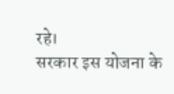रहे।
सरकार इस योजना के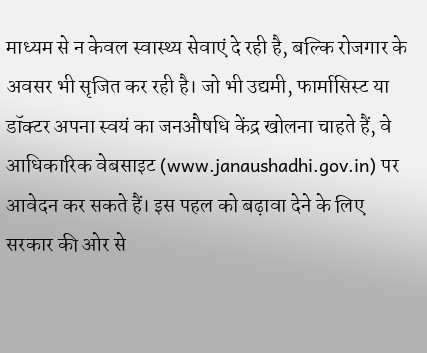माध्यम से न केवल स्वास्थ्य सेवाएं दे रही है, बल्कि रोजगार के अवसर भी सृजित कर रही है। जो भी उद्यमी, फार्मासिस्ट या डॉक्टर अपना स्वयं का जनऔषधि केंद्र खोलना चाहते हैं, वे आधिकारिक वेबसाइट (www.janaushadhi.gov.in) पर आवेदन कर सकते हैं। इस पहल को बढ़ावा देने के लिए सरकार की ओर से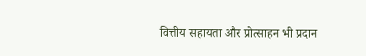वित्तीय सहायता और प्रोत्साहन भी प्रदान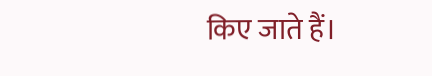किए जाते हैं।